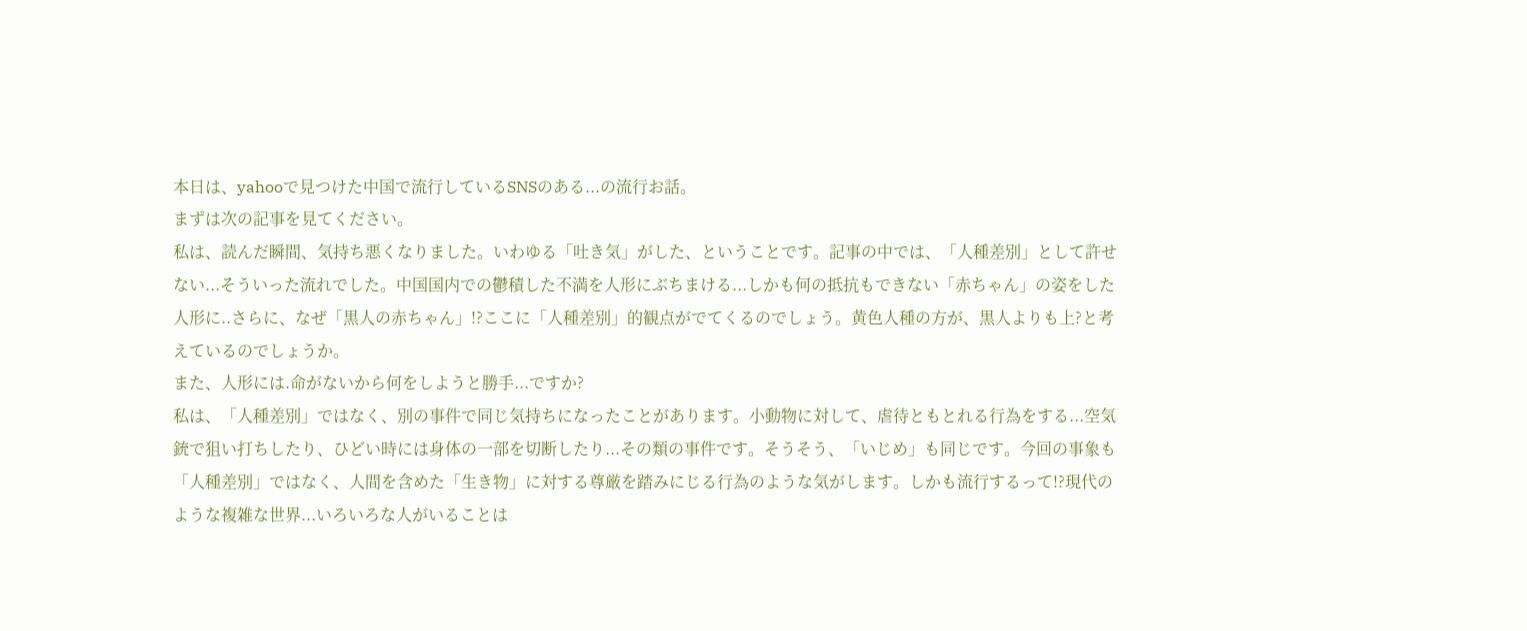本日は、yahooで見つけた中国で流行しているSNSのある...の流行お話。
まずは次の記事を見てください。
私は、読んだ瞬間、気持ち悪くなりました。いわゆる「吐き気」がした、ということです。記事の中では、「人種差別」として許せない...そういった流れでした。中国国内での鬱積した不満を人形にぶちまける...しかも何の抵抗もできない「赤ちゃん」の姿をした人形に..さらに、なぜ「黒人の赤ちゃん」!?ここに「人種差別」的観点がでてくるのでしょう。黄色人種の方が、黒人よりも上?と考えているのでしょうか。
また、人形には.命がないから何をしようと勝手...ですか?
私は、「人種差別」ではなく、別の事件で同じ気持ちになったことがあります。小動物に対して、虐待ともとれる行為をする...空気銃で狙い打ちしたり、ひどい時には身体の一部を切断したり...その類の事件です。そうそう、「いじめ」も同じです。今回の事象も「人種差別」ではなく、人間を含めた「生き物」に対する尊厳を踏みにじる行為のような気がします。しかも流行するって!?現代のような複雑な世界...いろいろな人がいることは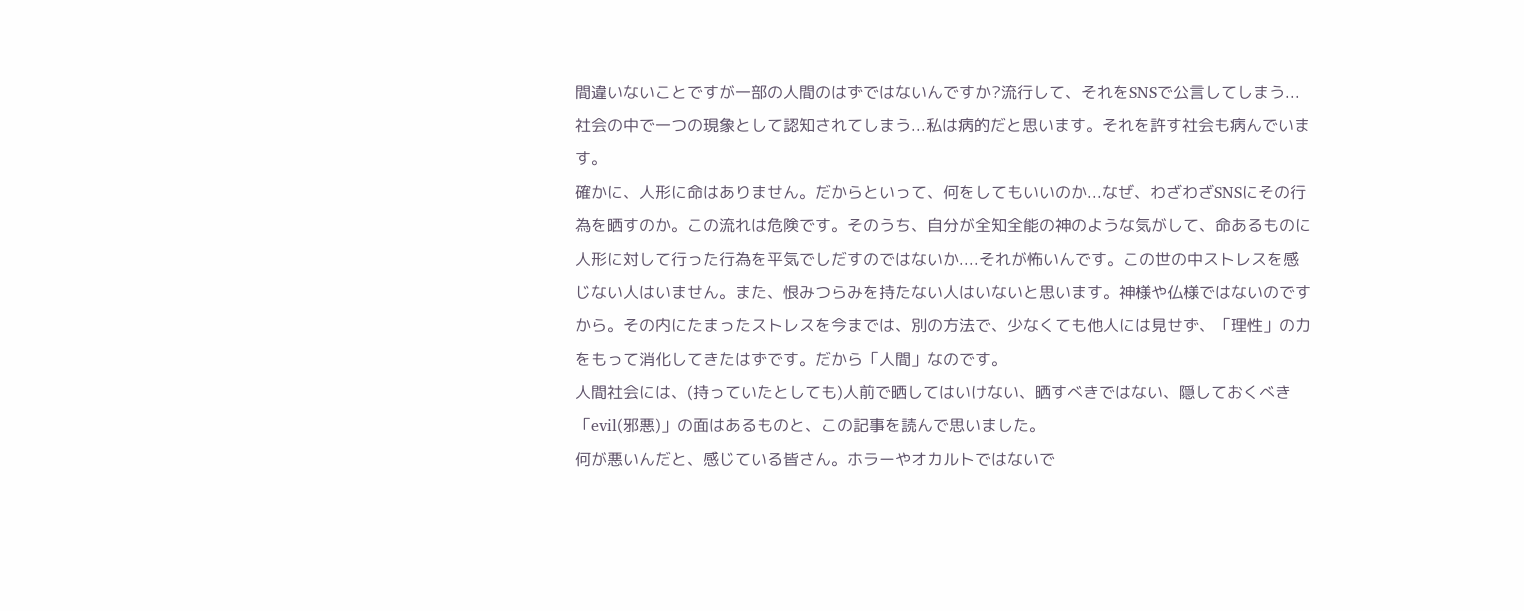間違いないことですが一部の人間のはずではないんですか?流行して、それをSNSで公言してしまう...社会の中で一つの現象として認知されてしまう...私は病的だと思います。それを許す社会も病んでいます。
確かに、人形に命はありません。だからといって、何をしてもいいのか...なぜ、わざわざSNSにその行為を晒すのか。この流れは危険です。そのうち、自分が全知全能の神のような気がして、命あるものに人形に対して行った行為を平気でしだすのではないか....それが怖いんです。この世の中ストレスを感じない人はいません。また、恨みつらみを持たない人はいないと思います。神様や仏様ではないのですから。その内にたまったストレスを今までは、別の方法で、少なくても他人には見せず、「理性」の力をもって消化してきたはずです。だから「人間」なのです。
人間社会には、(持っていたとしても)人前で晒してはいけない、晒すべきではない、隠しておくべき「evil(邪悪)」の面はあるものと、この記事を読んで思いました。
何が悪いんだと、感じている皆さん。ホラーやオカルトではないで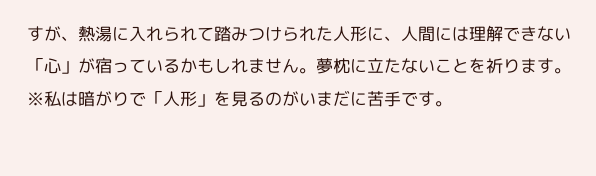すが、熱湯に入れられて踏みつけられた人形に、人間には理解できない「心」が宿っているかもしれません。夢枕に立たないことを祈ります。
※私は暗がりで「人形」を見るのがいまだに苦手です。